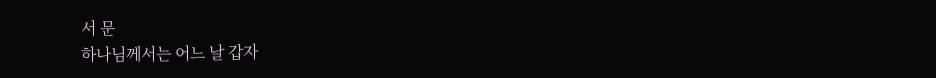서 문
하나님께서는 어느 날 갑자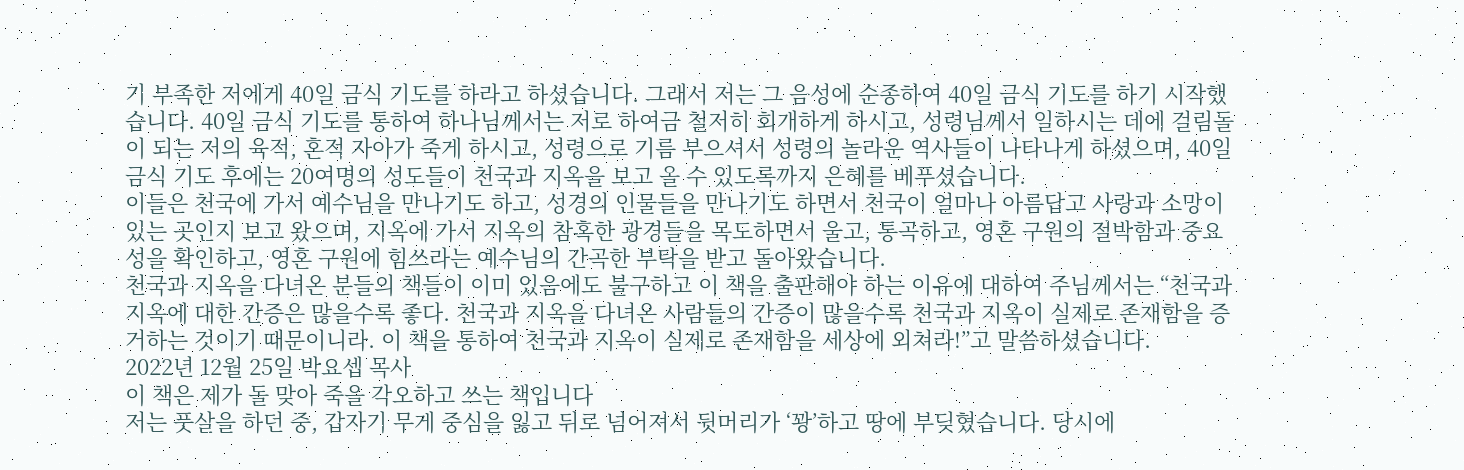기 부족한 저에게 40일 금식 기도를 하라고 하셨습니다. 그래서 저는 그 음성에 순종하여 40일 금식 기도를 하기 시작했습니다. 40일 금식 기도를 통하여 하나님께서는 저로 하여금 철저히 회개하게 하시고, 성령님께서 일하시는 데에 걸림돌이 되는 저의 육적, 혼적 자아가 죽게 하시고, 성령으로 기름 부으셔서 성령의 놀라운 역사들이 나타나게 하셨으며, 40일 금식 기도 후에는 20여명의 성도들이 천국과 지옥을 보고 올 수 있도록까지 은혜를 베푸셨습니다.
이들은 천국에 가서 예수님을 만나기도 하고, 성경의 인물들을 만나기도 하면서 천국이 얼마나 아름답고 사랑과 소망이 있는 곳인지 보고 왔으며, 지옥에 가서 지옥의 참혹한 광경들을 목도하면서 울고, 통곡하고, 영혼 구원의 절박함과 중요성을 확인하고, 영혼 구원에 힘쓰라는 예수님의 간곡한 부탁을 받고 돌아왔습니다.
천국과 지옥을 다녀온 분들의 책들이 이미 있음에도 불구하고 이 책을 출판해야 하는 이유에 대하여 주님께서는 “천국과 지옥에 대한 간증은 많을수록 좋다. 천국과 지옥을 다녀온 사람들의 간증이 많을수록 천국과 지옥이 실제로 존재함을 증거하는 것이기 때문이니라. 이 책을 통하여 천국과 지옥이 실제로 존재함을 세상에 외쳐라!”고 말씀하셨습니다.
2022년 12월 25일 박요셉 목사
이 책은 제가 돌 맞아 죽을 각오하고 쓰는 책입니다
저는 풋살을 하던 중, 갑자기 무게 중심을 잃고 뒤로 넘어져서 뒷머리가 ‘꽝’하고 땅에 부딪혔습니다. 당시에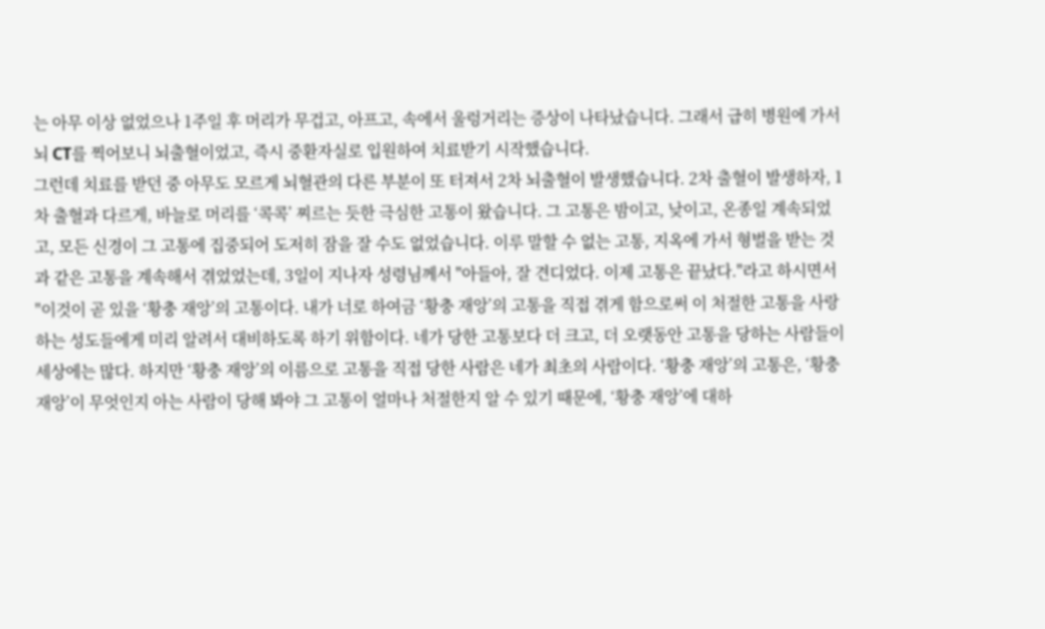는 아무 이상 없었으나 1주일 후 머리가 무겁고, 아프고, 속에서 울렁거리는 증상이 나타났습니다. 그래서 급히 병원에 가서 뇌 CT를 찍어보니 뇌출혈이었고, 즉시 중환자실로 입원하여 치료받기 시작했습니다.
그런데 치료를 받던 중 아무도 모르게 뇌혈관의 다른 부분이 또 터져서 2차 뇌출혈이 발생했습니다. 2차 출혈이 발생하자, 1차 출혈과 다르게, 바늘로 머리를 ‘콕콕’ 찌르는 듯한 극심한 고통이 왔습니다. 그 고통은 밤이고, 낮이고, 온종일 계속되었고, 모든 신경이 그 고통에 집중되어 도저히 잠을 잘 수도 없었습니다. 이루 말할 수 없는 고통, 지옥에 가서 형벌을 받는 것과 같은 고통을 계속해서 겪었었는데, 3일이 지나자 성령님께서 "아들아, 잘 견디었다. 이제 고통은 끝났다."라고 하시면서 "이것이 곧 있을 ‘황충 재앙’의 고통이다. 내가 너로 하여금 ‘황충 재앙’의 고통을 직접 겪게 함으로써 이 처절한 고통을 사랑하는 성도들에게 미리 알려서 대비하도록 하기 위함이다. 네가 당한 고통보다 더 크고, 더 오랫동안 고통을 당하는 사람들이 세상에는 많다. 하지만 ‘황충 재앙’의 이름으로 고통을 직접 당한 사람은 네가 최초의 사람이다. ‘황충 재앙’의 고통은, ‘황충 재앙’이 무엇인지 아는 사람이 당해 봐야 그 고통이 얼마나 처절한지 알 수 있기 때문에, ‘황충 재앙’에 대하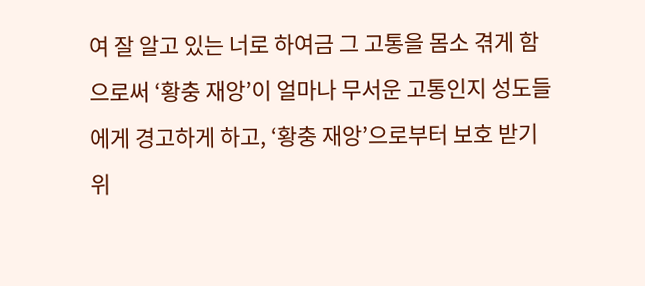여 잘 알고 있는 너로 하여금 그 고통을 몸소 겪게 함으로써 ‘황충 재앙’이 얼마나 무서운 고통인지 성도들에게 경고하게 하고, ‘황충 재앙’으로부터 보호 받기 위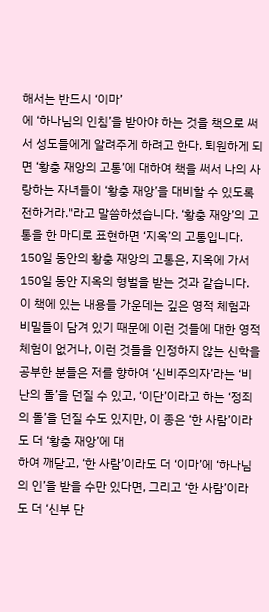해서는 반드시 ‘이마’
에 ‘하나님의 인침’을 받아야 하는 것을 책으로 써서 성도들에게 알려주게 하려고 한다. 퇴원하게 되면 ‘황충 재앙의 고통’에 대하여 책을 써서 나의 사랑하는 자녀들이 ‘황충 재앙’을 대비할 수 있도록 전하거라."라고 말씀하셨습니다. ‘황충 재앙’의 고통을 한 마디로 표현하면 ‘지옥’의 고통입니다.
150일 동안의 황충 재앙의 고통은, 지옥에 가서 150일 동안 지옥의 형벌을 받는 것과 같습니다. 이 책에 있는 내용들 가운데는 깊은 영적 체험과 비밀들이 담겨 있기 때문에 이런 것들에 대한 영적 체험이 없거나, 이런 것들을 인정하지 않는 신학을 공부한 분들은 저를 향하여 ‘신비주의자’라는 ‘비난의 돌’을 던질 수 있고, ‘이단’이라고 하는 ‘정죄의 돌’을 던질 수도 있지만, 이 종은 ‘한 사람’이라도 더 ‘황충 재앙’에 대
하여 깨닫고, ‘한 사람’이라도 더 ‘이마’에 ‘하나님의 인’을 받을 수만 있다면, 그리고 ‘한 사람’이라도 더 ‘신부 단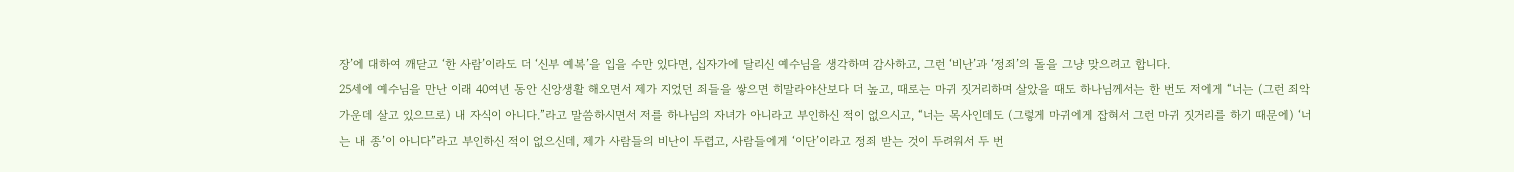장’에 대하여 깨닫고 ‘한 사람’이라도 더 ‘신부 예복’을 입을 수만 있다면, 십자가에 달리신 예수님을 생각하며 감사하고, 그런 ‘비난’과 ‘정죄’의 돌을 그냥 맞으려고 합니다.
25세에 예수님을 만난 이래 40여년 동안 신앙생활 해오면서 제가 지었던 죄들을 쌓으면 히말라야산보다 더 높고, 때로는 마귀 짓거리하며 살았을 때도 하나님께서는 한 번도 저에게 “너는 (그런 죄악 가운데 살고 있으므로) 내 자식이 아니다.”라고 말씀하시면서 저를 하나님의 자녀가 아니라고 부인하신 적이 없으시고, “너는 목사인데도 (그렇게 마귀에게 잡혀서 그런 마귀 짓거리를 하기 때문에) ‘너는 내 종’이 아니다”라고 부인하신 적이 없으신데, 제가 사람들의 비난이 두렵고, 사람들에게 ‘이단’이라고 정죄 받는 것이 두려워서 두 번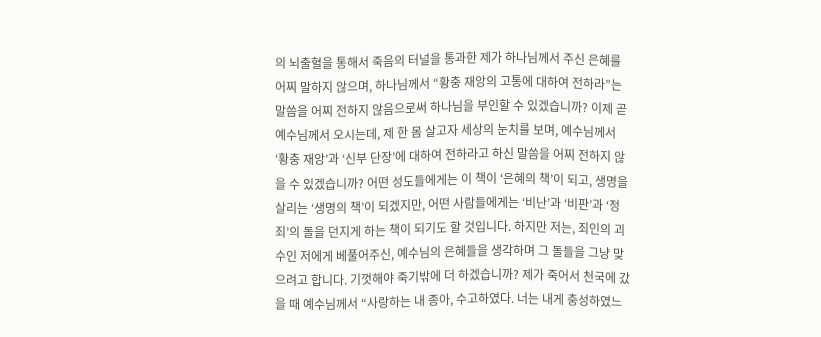의 뇌출혈을 통해서 죽음의 터널을 통과한 제가 하나님께서 주신 은혜를 어찌 말하지 않으며, 하나님께서 “황충 재앙의 고통에 대하여 전하라”는 말씀을 어찌 전하지 않음으로써 하나님을 부인할 수 있겠습니까? 이제 곧 예수님께서 오시는데, 제 한 몸 살고자 세상의 눈치를 보며, 예수님께서 ‘황충 재앙’과 ‘신부 단장’에 대하여 전하라고 하신 말씀을 어찌 전하지 않을 수 있겠습니까? 어떤 성도들에게는 이 책이 ‘은혜의 책’이 되고, 생명을 살리는 ‘생명의 책’이 되겠지만, 어떤 사람들에게는 ‘비난’과 ‘비판’과 ‘정
죄’의 돌을 던지게 하는 책이 되기도 할 것입니다. 하지만 저는, 죄인의 괴수인 저에게 베풀어주신, 예수님의 은혜들을 생각하며 그 돌들을 그냥 맞으려고 합니다. 기껏해야 죽기밖에 더 하겠습니까? 제가 죽어서 천국에 갔을 때 예수님께서 “사랑하는 내 종아, 수고하였다. 너는 내게 충성하였느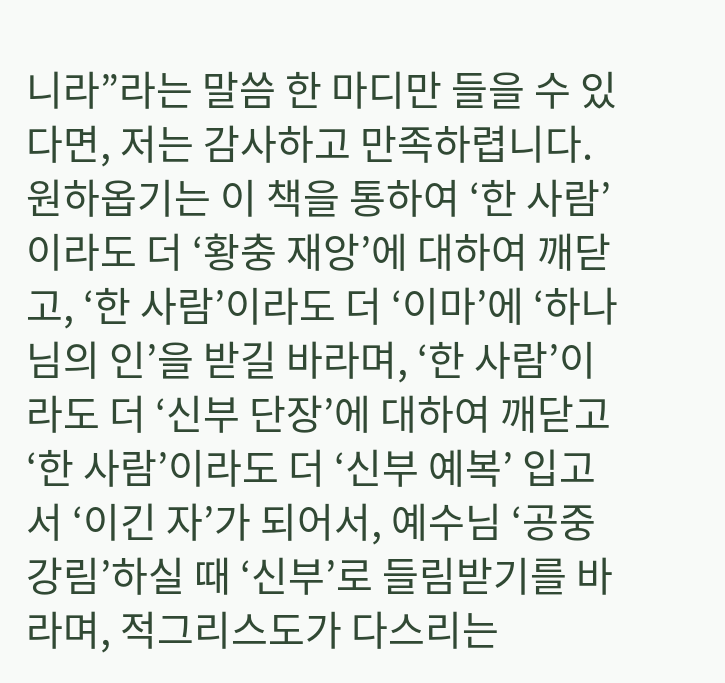니라”라는 말씀 한 마디만 들을 수 있다면, 저는 감사하고 만족하렵니다. 원하옵기는 이 책을 통하여 ‘한 사람’이라도 더 ‘황충 재앙’에 대하여 깨닫고, ‘한 사람’이라도 더 ‘이마’에 ‘하나님의 인’을 받길 바라며, ‘한 사람’이라도 더 ‘신부 단장’에 대하여 깨닫고 ‘한 사람’이라도 더 ‘신부 예복’ 입고서 ‘이긴 자’가 되어서, 예수님 ‘공중 강림’하실 때 ‘신부’로 들림받기를 바라며, 적그리스도가 다스리는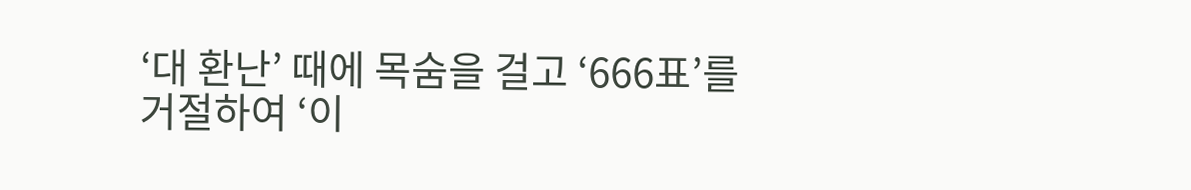‘대 환난’ 때에 목숨을 걸고 ‘666표’를 거절하여 ‘이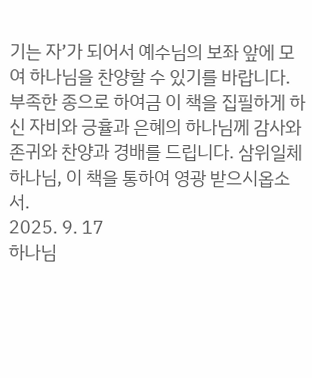기는 자’가 되어서 예수님의 보좌 앞에 모여 하나님을 찬양할 수 있기를 바랍니다.
부족한 종으로 하여금 이 책을 집필하게 하신 자비와 긍휼과 은혜의 하나님께 감사와 존귀와 찬양과 경배를 드립니다. 삼위일체 하나님, 이 책을 통하여 영광 받으시옵소서.
2025. 9. 17
하나님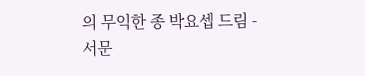의 무익한 종 박요셉 드림 - 서문